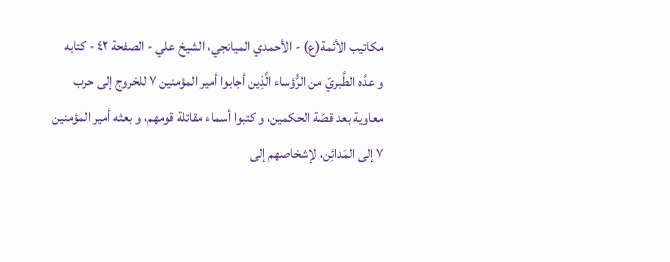مكاتيب الأئمة(ع) - الأحمدي الميانجي، الشيخ علي - الصفحة ٤٢ - كتابه
و عدَّه الطَّبريّ من الرُّؤساء الَّذِين أجابوا أمير المؤمنين ٧ للخروج إلى حرب معاوية بعد قصّة الحكمين، و كتبوا أسماء مقاتلة قومهم، و بعثه أمير المؤمنين ٧ إلى المَدائِن، لإشخاصهم إلى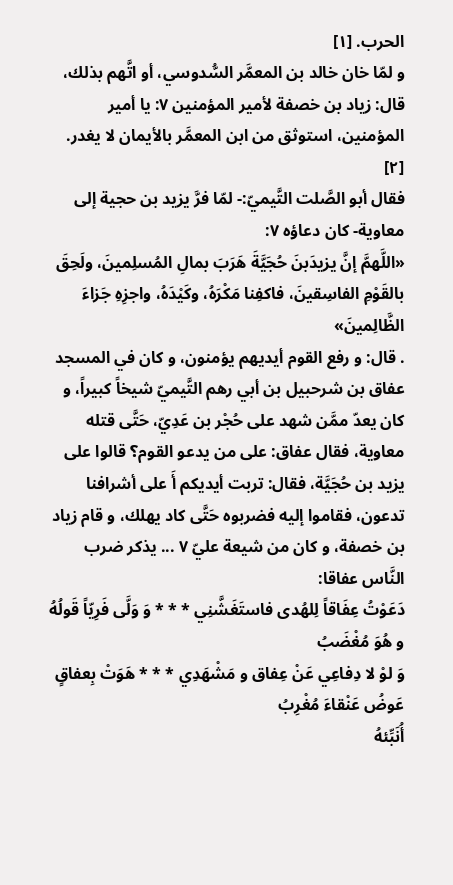الحرب. [١]
و لمّا خان خالد بن المعمَّر السُّدوسي، أو اتَّهم بذلك، قال: زياد بن خصفة لأمير المؤمنين ٧: يا أمير المؤمنين، استوثق من ابن المعمَّر بالأيمان لا يغدر. [٢]
فقال أبو الصَّلت التَّيميّ:- لمّا فرَّ يزيد بن حجية إلى معاوية- كان دعاؤه ٧:
«اللَّهمَّ إنَّ يزيدَبنَ حُجَيَّةَ هَرَبَ بمالِ المُسلِمينَ، ولَحِقَ بالقَوْمِ الفاسِقينَ، فاكفِنا مَكْرَهُ، وكَيْدَهُ، واجزِهِ جَزاءَ الظَّالِمينَ»
. قال: و رفع القوم أيديهم يؤمنون، و كان في المسجد عفاق بن شرحبيل بن أبي رهم التَّيميّ شيخاً كبيراً، و كان يعدّ ممَّن شهد على حُجْر بن عَدِيّ، حَتَّى قتله معاوية، فقال عفاق: على من يدعو القوم؟ قالوا على يزيد بن حُجَيَّة، فقال: تربت أيديكم أَ على أشرافنا تدعون، فقاموا إليه فضربوه حَتَّى كاد يهلك، و قام زياد بن خصفة، و كان من شيعة عليّ ٧ ... يذكر ضرب النَّاس عفاقا:
دَعَوْتُ عِفَاقاً لِلهُدى فاستَغَشَّنِي * * * وَ وَلَّى فَرِيّاً قَولُهُ و هُوَ مُغْضَبُ
وَ لوْ لا دِفاعِي عَنْ عِفاق و مَشْهَدِي * * * هَوَتْ بِعفاقٍ عَوضُ عَنْقاءَ مُغْرِبُ
أُنَبِّئهُ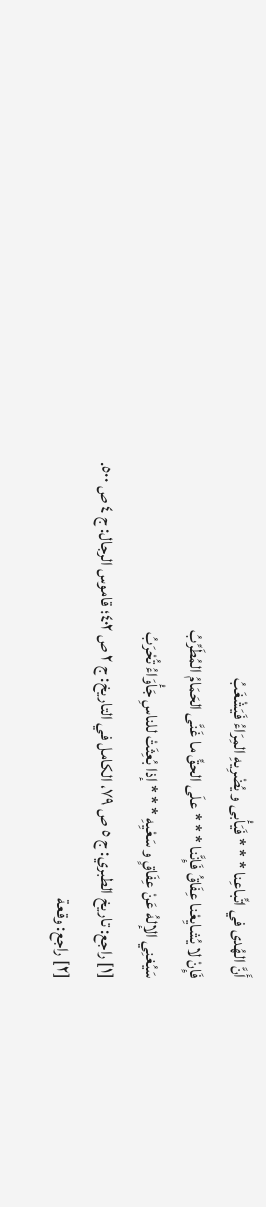أَنَّ الهُدى في اتِّباعِنا * * * فَيَأْبى و يُضْرِيهِ المِرَاءُ فَيَشْغَبُ
فَإِنْ لا يُشايِعْنا عِفَاقُ فَإِنَّنا * * * علَى الحقِّ ما غَنَّى الحَمَامُ المُطَرِّبُ
سَيُغنِي الإلهُ عَنْ عِفَاقٍ و سَعْيِهِ * * * إذا بُعِثَتْ للناسِ جَأْوَاءُ تُحْرَبُ
[١] راجع: تاريخ الطبري: ج ٥ ص ٧٩، الكامل في التاريخ: ج ٢ ص ٤٠٢؛ قاموس الرجال: ج ٤ ص ٥٠٠.
[٢] راجع: وقعة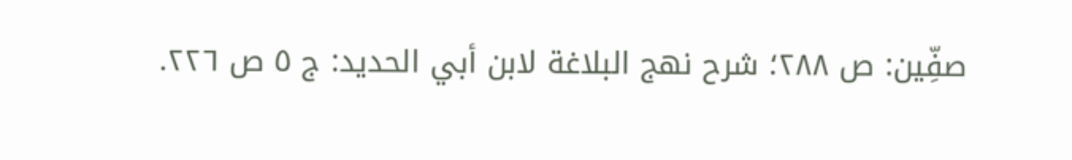صفِّين: ص ٢٨٨؛ شرح نهج البلاغة لابن أبي الحديد: ج ٥ ص ٢٢٦.